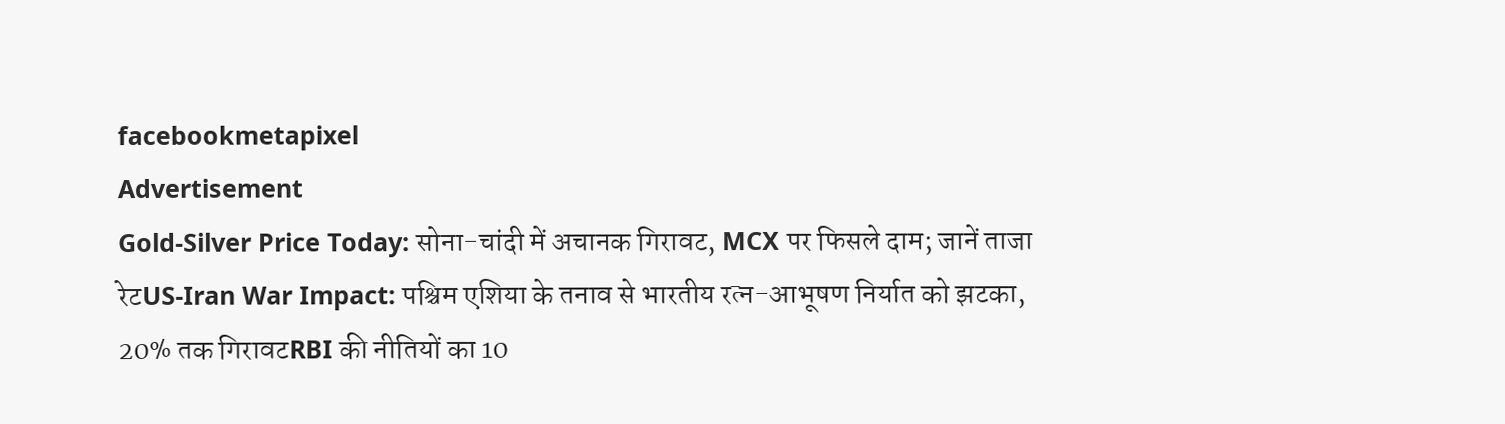facebookmetapixel
Advertisement
Gold-Silver Price Today: सोना-चांदी में अचानक गिरावट, MCX पर फिसले दाम; जानें ताजा रेटUS-Iran War Impact: पश्चिम एशिया के तनाव से भारतीय रत्न-आभूषण निर्यात को झटका, 20% तक गिरावटRBI की नीतियों का 10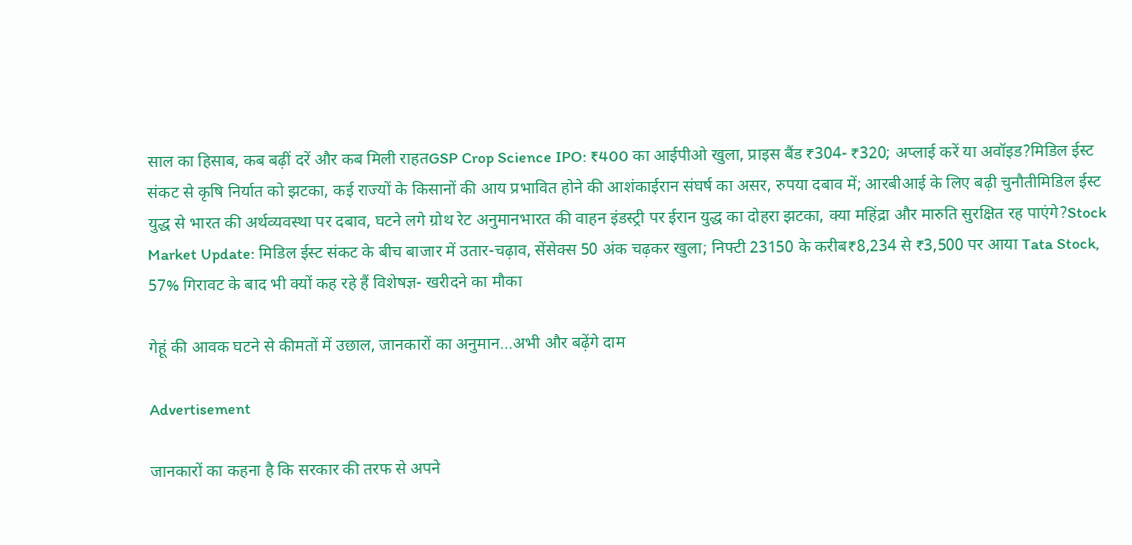साल का हिसाब, कब बढ़ीं दरें और कब मिली राहतGSP Crop Science IPO: ₹400 का आईपीओ खुला, प्राइस बैंड ₹304- ₹320; अप्लाई करें या अवॉइड?मिडिल ईस्ट संकट से कृषि निर्यात को झटका, कई राज्यों के किसानों की आय प्रभावित होने की आशंकाईरान संघर्ष का असर, रुपया दबाव में; आरबीआई के लिए बढ़ी चुनौतीमिडिल ईस्ट युद्ध से भारत की अर्थव्यवस्था पर दबाव, घटने लगे ग्रोथ रेट अनुमानभारत की वाहन इंडस्ट्री पर ईरान युद्ध का दोहरा झटका, क्या महिंद्रा और मारुति सुरक्षित रह पाएंगे?Stock Market Update: मिडिल ईस्ट संकट के बीच बाजार में उतार-चढ़ाव, सेंसेक्स 50 अंक चढ़कर खुला; निफ्टी 23150 के करीब₹8,234 से ₹3,500 पर आया Tata Stock, 57% गिरावट के बाद भी क्यों कह रहे हैं विशेषज्ञ- खरीदने का मौका

गेहूं की आवक घटने से कीमतों में उछाल, जानकारों का अनुमान…अभी और बढ़ेंगे दाम

Advertisement

जानकारों का कहना है कि सरकार की तरफ से अपने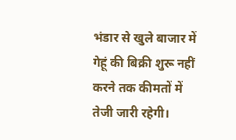भंडार से खुले बाजार में गेहूं की बिक्री शुरू नहीं करने तक कीमतों में तेजी जारी रहेगी।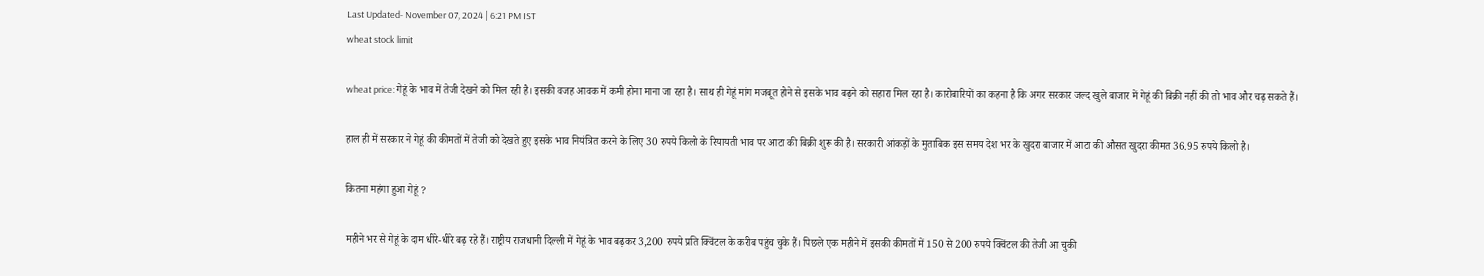Last Updated- November 07, 2024 | 6:21 PM IST
wheat stock limit

wheat price: गेहूं के भाव में तेजी देखने को मिल रही है। इसकी वजह आवक में कमी होना माना जा रहा है। साथ ही गेहूं मांग मजबूत होने से इसके भाव बढ़ने को सहारा मिल रहा है। कारोबारियों का कहना है कि अगर सरकार जल्द खुले बाजार में गेहूं की बिक्री नहीं की तो भाव और चढ़ सकते हैं।

हाल ही में सरकार ने गेहूं की कीमतों में तेजी को देखते हुए इसके भाव नियंत्रित करने के लिए 30 रुपये किलो के रियायती भाव पर आटा की बिक्री शुरू की है। सरकारी आंकड़ों के मुताबिक इस समय देश भर के खुदरा बाजार में आटा की औसत खुदरा कीमत 36.95 रुपये किलो है।

कितना महंगा हुआ गेहूं ?

महीने भर से गेहूं के दाम धीरे-धीरे बढ़ रहे हैं। राष्ट्रीय राजधानी दिल्ली में गेहूं के भाव बढ़कर 3,200 रुपये प्रति क्विंटल के करीब पहुंच चुके हैं। पिछले एक महीने में इसकी कीमतों में 150 से 200 रुपये क्विंटल की तेजी आ चुकी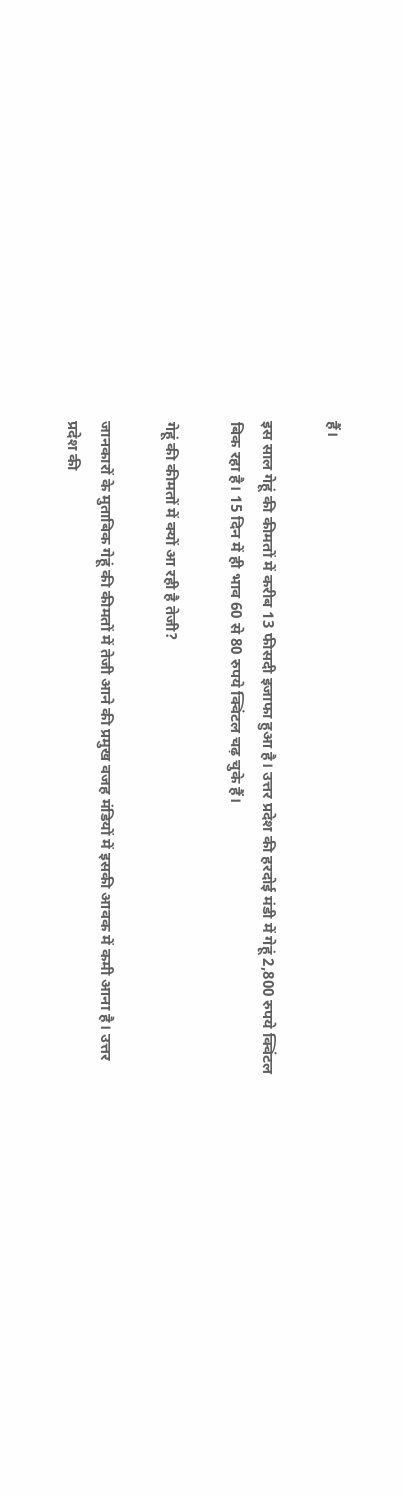हैं।

इस साल गेहूं की कीमतों में करीब 13 फीसदी इजाफा हुआ है। उत्तर प्रदेश की हरदोई मंडी में गेहूं 2,800 रुपये क्विंटल बिक रहा है। 15 दिन में ही भाव 60 से 80 रुपये क्विंटल चढ़ चुके हैं।

गेहूं की कीमतों में क्यों आ रही है तेजी?

जानकारों के मुताबिक गेहूं की कीमतों में तेजी आने की प्रमुख वजह मंडियों में इसकी आवक में कमी आना है। उत्तर प्रदेश की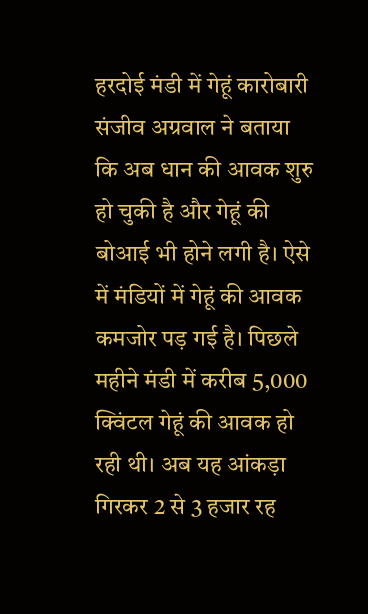हरदोई मंडी में गेहूं कारोबारी संजीव अग्रवाल ने बताया कि अब धान की आवक शुरु हो चुकी है और गेहूं की बोआई भी होने लगी है। ऐसे में मंडियों में गेहूं की आवक कमजोर पड़ गई है। पिछले महीने मंडी में करीब 5,000 क्विंटल गेहूं की आवक हो रही थी। अब यह आंकड़ा गिरकर 2 से 3 हजार रह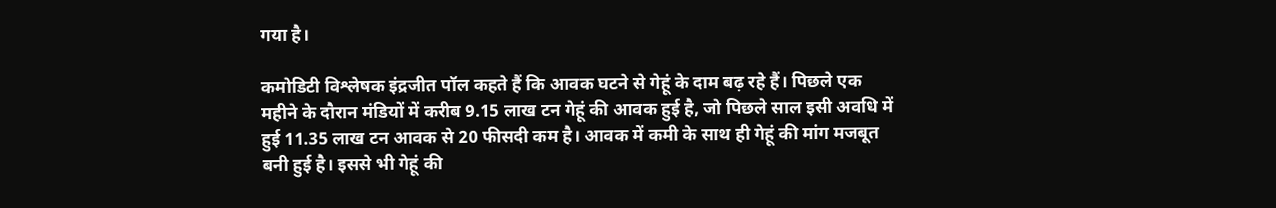गया है।

कमोडिटी विश्लेषक इंद्रजीत पॉल कहते हैं कि आवक घटने से गेहूं के दाम बढ़ रहे हैं। पिछले एक महीने के दौरान मंडियों में करीब 9.15 लाख टन गेहूं की आवक हुई है, जो पिछले साल इसी अवधि में हुई 11.35 लाख टन आवक से 20 फीसदी कम है। आवक में कमी के साथ ही गेहूं की मांग मजबूत बनी हुई है। इससे भी गेहूं की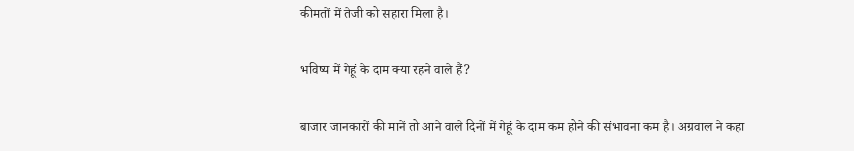कीमतों में तेजी को सहारा मिला है।

भविष्य में गेहूं के दाम क्या रहने वाले हैं?

बाजार जानकारों की मानें तो आने वाले दिनों में गेहूं के दाम कम होने की संभावना कम है। अग्रवाल ने कहा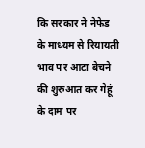कि सरकार ने नेफेड के माध्यम से रियायती भाव पर आटा बेचने की शुरुआत कर गेहूं के दाम पर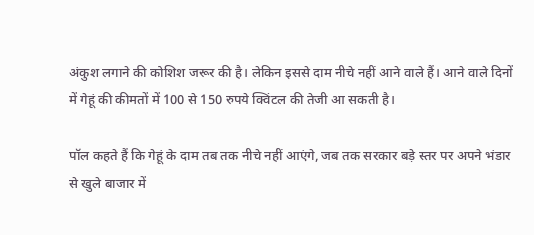अंकुश लगाने की कोशिश जरूर की है। लेकिन इससे दाम नीचे नहीं आने वाले हैं। आने वाले दिनों में गेहूं की कीमतों में 100 से 150 रुपये क्विंटल की तेजी आ सकती है।

पॉल कहते हैं कि गेहूं के दाम तब तक नीचे नहीं आएंगे, जब तक सरकार बड़े स्तर पर अपने भंडार से खुले बाजार में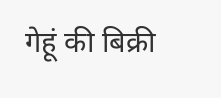गेहूं की बिक्री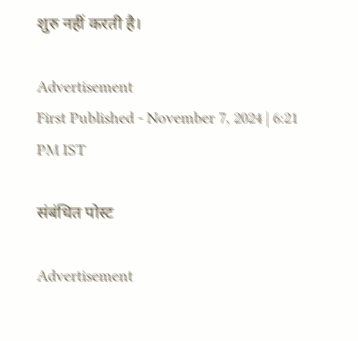शुरु नहीं करती है।

Advertisement
First Published - November 7, 2024 | 6:21 PM IST

संबंधित पोस्ट

Advertisement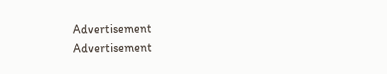Advertisement
Advertisement